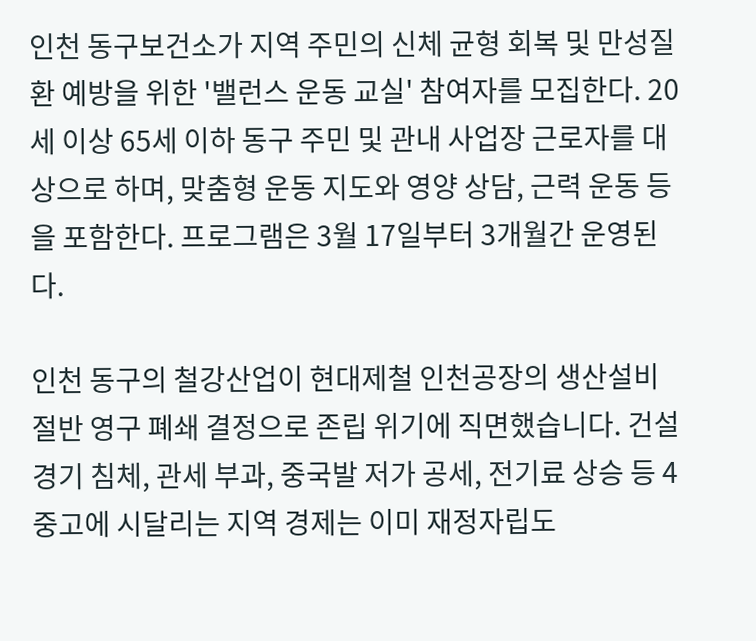인천 동구보건소가 지역 주민의 신체 균형 회복 및 만성질환 예방을 위한 '밸런스 운동 교실' 참여자를 모집한다. 20세 이상 65세 이하 동구 주민 및 관내 사업장 근로자를 대상으로 하며, 맞춤형 운동 지도와 영양 상담, 근력 운동 등을 포함한다. 프로그램은 3월 17일부터 3개월간 운영된다.

인천 동구의 철강산업이 현대제철 인천공장의 생산설비 절반 영구 폐쇄 결정으로 존립 위기에 직면했습니다. 건설 경기 침체, 관세 부과, 중국발 저가 공세, 전기료 상승 등 4중고에 시달리는 지역 경제는 이미 재정자립도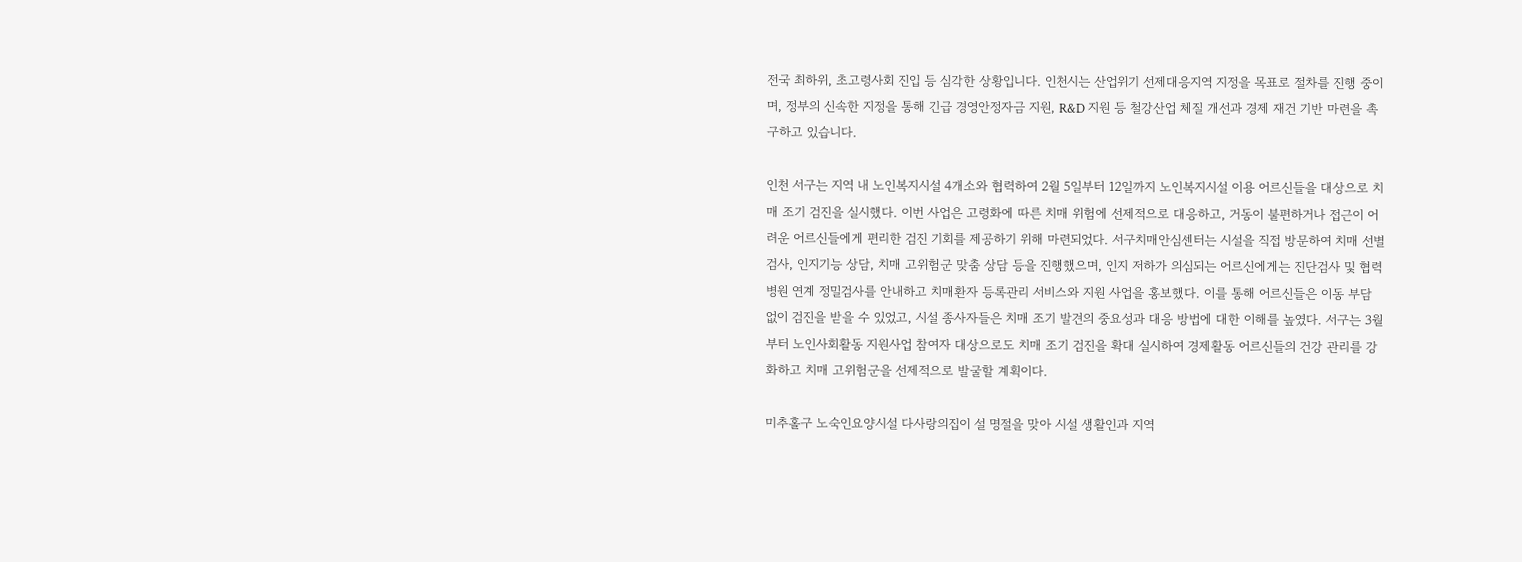전국 최하위, 초고령사회 진입 등 심각한 상황입니다. 인천시는 산업위기 선제대응지역 지정을 목표로 절차를 진행 중이며, 정부의 신속한 지정을 통해 긴급 경영안정자금 지원, R&D 지원 등 철강산업 체질 개선과 경제 재건 기반 마련을 촉구하고 있습니다.

인천 서구는 지역 내 노인복지시설 4개소와 협력하여 2월 5일부터 12일까지 노인복지시설 이용 어르신들을 대상으로 치매 조기 검진을 실시했다. 이번 사업은 고령화에 따른 치매 위험에 선제적으로 대응하고, 거동이 불편하거나 접근이 어려운 어르신들에게 편리한 검진 기회를 제공하기 위해 마련되었다. 서구치매안심센터는 시설을 직접 방문하여 치매 선별검사, 인지기능 상담, 치매 고위험군 맞춤 상담 등을 진행했으며, 인지 저하가 의심되는 어르신에게는 진단검사 및 협력병원 연계 정밀검사를 안내하고 치매환자 등록관리 서비스와 지원 사업을 홍보했다. 이를 통해 어르신들은 이동 부담 없이 검진을 받을 수 있었고, 시설 종사자들은 치매 조기 발견의 중요성과 대응 방법에 대한 이해를 높였다. 서구는 3월부터 노인사회활동 지원사업 참여자 대상으로도 치매 조기 검진을 확대 실시하여 경제활동 어르신들의 건강 관리를 강화하고 치매 고위험군을 선제적으로 발굴할 계획이다.

미추홀구 노숙인요양시설 다사랑의집이 설 명절을 맞아 시설 생활인과 지역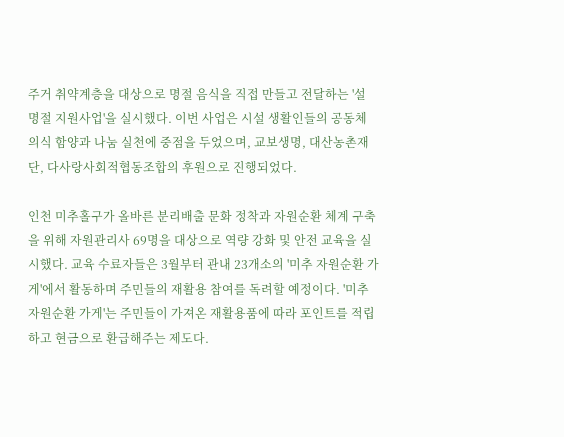주거 취약계층을 대상으로 명절 음식을 직접 만들고 전달하는 '설 명절 지원사업'을 실시했다. 이번 사업은 시설 생활인들의 공동체 의식 함양과 나눔 실천에 중점을 두었으며, 교보생명, 대산농촌재단, 다사랑사회적협동조합의 후원으로 진행되었다.

인천 미추홀구가 올바른 분리배출 문화 정착과 자원순환 체계 구축을 위해 자원관리사 69명을 대상으로 역량 강화 및 안전 교육을 실시했다. 교육 수료자들은 3월부터 관내 23개소의 '미추 자원순환 가게'에서 활동하며 주민들의 재활용 참여를 독려할 예정이다. '미추 자원순환 가게'는 주민들이 가져온 재활용품에 따라 포인트를 적립하고 현금으로 환급해주는 제도다.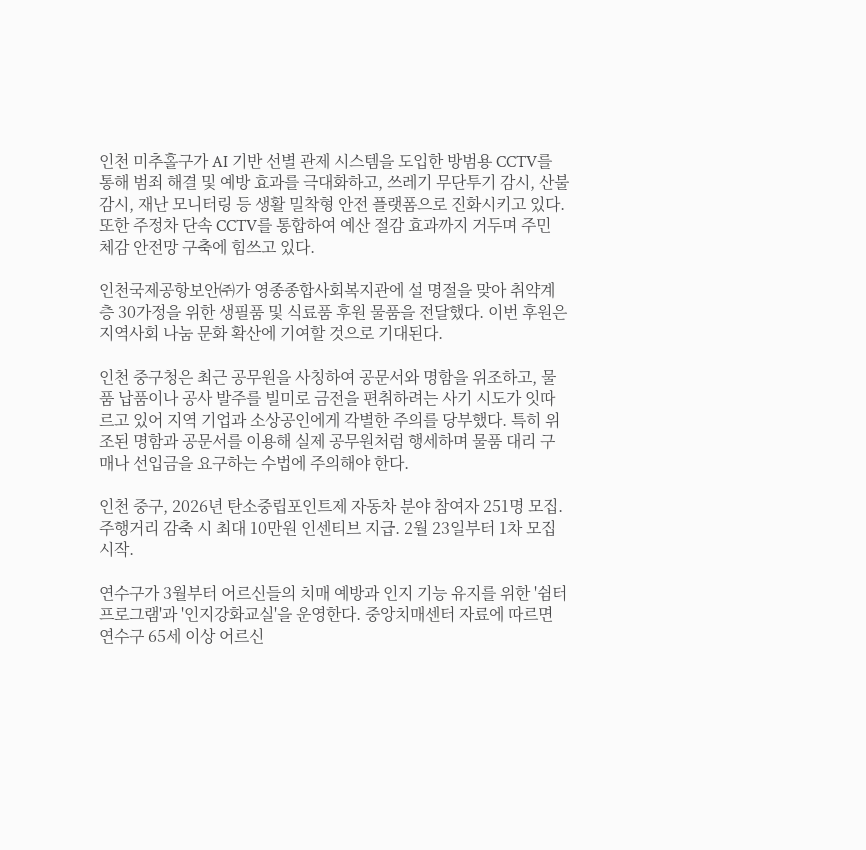인천 미추홀구가 AI 기반 선별 관제 시스템을 도입한 방범용 CCTV를 통해 범죄 해결 및 예방 효과를 극대화하고, 쓰레기 무단투기 감시, 산불 감시, 재난 모니터링 등 생활 밀착형 안전 플랫폼으로 진화시키고 있다. 또한 주정차 단속 CCTV를 통합하여 예산 절감 효과까지 거두며 주민 체감 안전망 구축에 힘쓰고 있다.

인천국제공항보안㈜가 영종종합사회복지관에 설 명절을 맞아 취약계층 30가정을 위한 생필품 및 식료품 후원 물품을 전달했다. 이번 후원은 지역사회 나눔 문화 확산에 기여할 것으로 기대된다.

인천 중구청은 최근 공무원을 사칭하여 공문서와 명함을 위조하고, 물품 납품이나 공사 발주를 빌미로 금전을 편취하려는 사기 시도가 잇따르고 있어 지역 기업과 소상공인에게 각별한 주의를 당부했다. 특히 위조된 명함과 공문서를 이용해 실제 공무원처럼 행세하며 물품 대리 구매나 선입금을 요구하는 수법에 주의해야 한다.

인천 중구, 2026년 탄소중립포인트제 자동차 분야 참여자 251명 모집. 주행거리 감축 시 최대 10만원 인센티브 지급. 2월 23일부터 1차 모집 시작.

연수구가 3월부터 어르신들의 치매 예방과 인지 기능 유지를 위한 '쉼터프로그램'과 '인지강화교실'을 운영한다. 중앙치매센터 자료에 따르면 연수구 65세 이상 어르신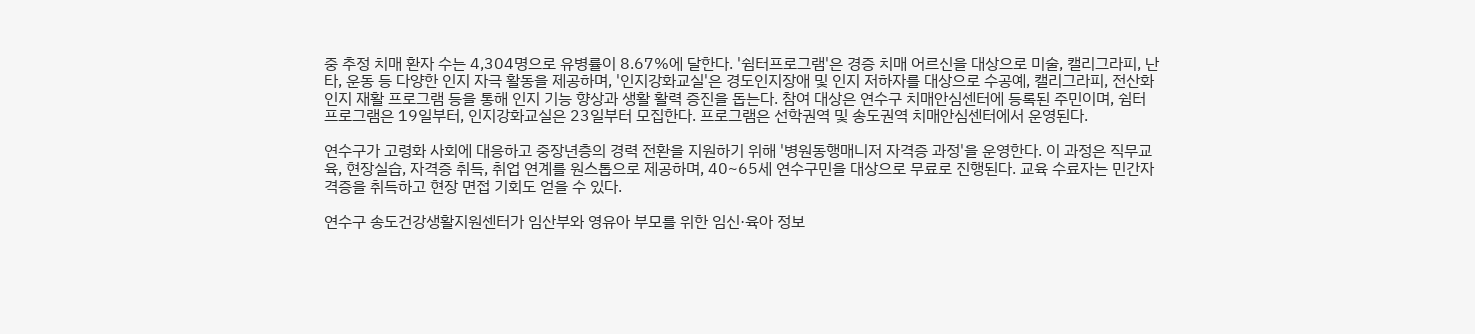중 추정 치매 환자 수는 4,304명으로 유병률이 8.67%에 달한다. '쉼터프로그램'은 경증 치매 어르신을 대상으로 미술, 캘리그라피, 난타, 운동 등 다양한 인지 자극 활동을 제공하며, '인지강화교실'은 경도인지장애 및 인지 저하자를 대상으로 수공예, 캘리그라피, 전산화 인지 재활 프로그램 등을 통해 인지 기능 향상과 생활 활력 증진을 돕는다. 참여 대상은 연수구 치매안심센터에 등록된 주민이며, 쉼터프로그램은 19일부터, 인지강화교실은 23일부터 모집한다. 프로그램은 선학권역 및 송도권역 치매안심센터에서 운영된다.

연수구가 고령화 사회에 대응하고 중장년층의 경력 전환을 지원하기 위해 '병원동행매니저 자격증 과정'을 운영한다. 이 과정은 직무교육, 현장실습, 자격증 취득, 취업 연계를 원스톱으로 제공하며, 40~65세 연수구민을 대상으로 무료로 진행된다. 교육 수료자는 민간자격증을 취득하고 현장 면접 기회도 얻을 수 있다.

연수구 송도건강생활지원센터가 임산부와 영유아 부모를 위한 임신·육아 정보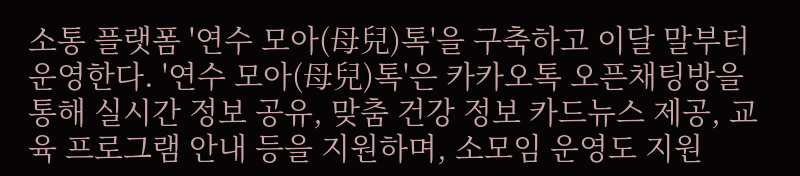소통 플랫폼 '연수 모아(母兒)톡'을 구축하고 이달 말부터 운영한다. '연수 모아(母兒)톡'은 카카오톡 오픈채팅방을 통해 실시간 정보 공유, 맞춤 건강 정보 카드뉴스 제공, 교육 프로그램 안내 등을 지원하며, 소모임 운영도 지원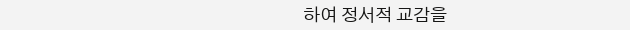하여 정서적 교감을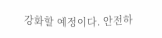강화할 예정이다. 안전하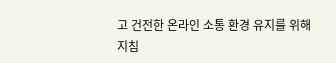고 건전한 온라인 소통 환경 유지를 위해 지침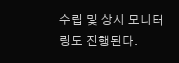수립 및 상시 모니터링도 진행된다.